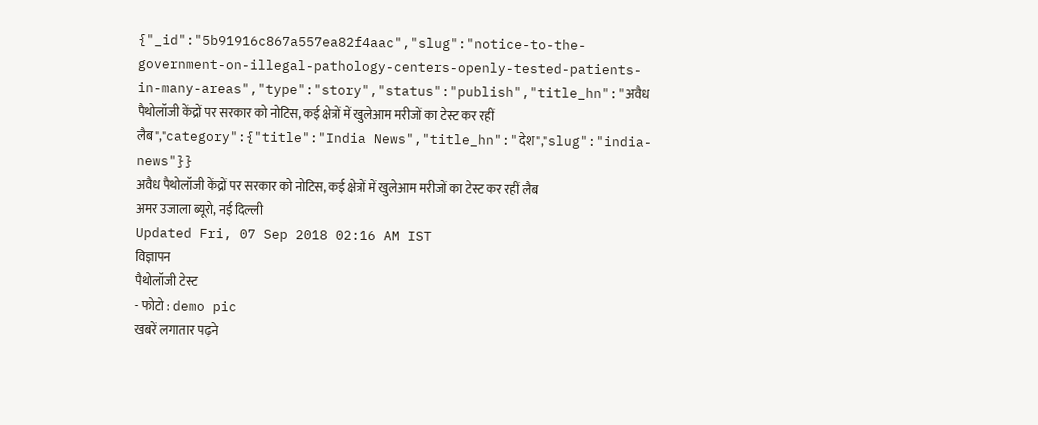{"_id":"5b91916c867a557ea82f4aac","slug":"notice-to-the-government-on-illegal-pathology-centers-openly-tested-patients-in-many-areas","type":"story","status":"publish","title_hn":"अवैध पैथोलॉजी केंद्रों पर सरकार को नोटिस, कई क्षेत्रों में खुलेआम मरीजों का टेस्ट कर रहीं लैब","category":{"title":"India News","title_hn":"देश","slug":"india-news"}}
अवैध पैथोलॉजी केंद्रों पर सरकार को नोटिस, कई क्षेत्रों में खुलेआम मरीजों का टेस्ट कर रहीं लैब
अमर उजाला ब्यूरो, नई दिल्ली
Updated Fri, 07 Sep 2018 02:16 AM IST
विज्ञापन
पैथोलॉजी टेस्ट
- फोटो : demo pic
खबरें लगातार पढ़ने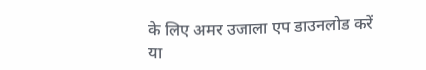के लिए अमर उजाला एप डाउनलोड करें
या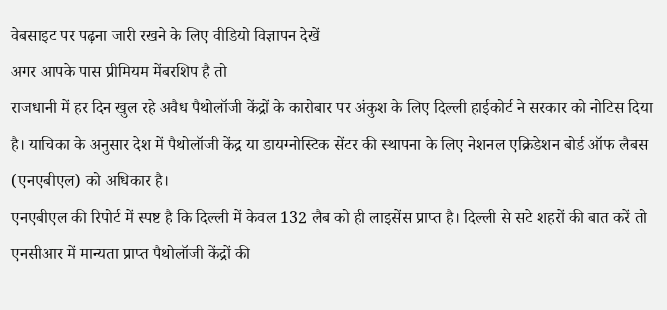वेबसाइट पर पढ़ना जारी रखने के लिए वीडियो विज्ञापन देखें
अगर आपके पास प्रीमियम मेंबरशिप है तो
राजधानी में हर दिन खुल रहे अवैध पैथोलॉजी केंद्रों के कारोबार पर अंकुश के लिए दिल्ली हाईकोर्ट ने सरकार को नोटिस दिया है। याचिका के अनुसार देश में पैथोलॉजी केंद्र या डायग्नोस्टिक सेंटर की स्थापना के लिए नेशनल एक्रिडेशन बोर्ड ऑफ लैबस (एनएबीएल) को अधिकार है।
एनएबीएल की रिपोर्ट में स्पष्ट है कि दिल्ली में केवल 132 लैब को ही लाइसेंस प्राप्त है। दिल्ली से सटे शहरों की बात करें तो एनसीआर में मान्यता प्राप्त पैथोलॉजी केंद्रों की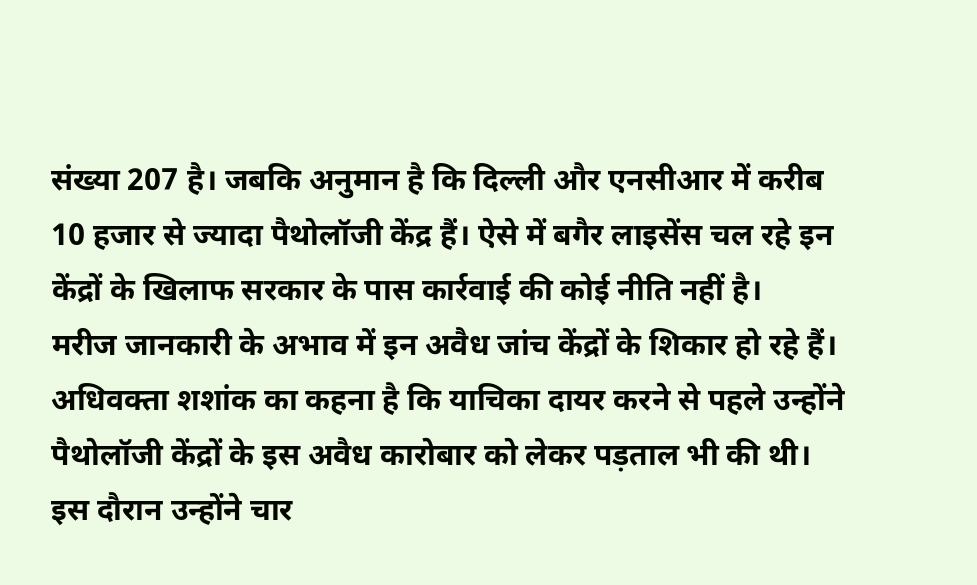संख्या 207 है। जबकि अनुमान है कि दिल्ली और एनसीआर में करीब 10 हजार से ज्यादा पैथोलॉजी केंद्र हैं। ऐसे में बगैर लाइसेंस चल रहे इन केंद्रों के खिलाफ सरकार के पास कार्रवाई की कोई नीति नहीं है।
मरीज जानकारी के अभाव में इन अवैध जांच केंद्रों के शिकार हो रहे हैं। अधिवक्ता शशांक का कहना है कि याचिका दायर करने से पहले उन्होंने पैथोलॉजी केंद्रों के इस अवैध कारोबार को लेकर पड़ताल भी की थी। इस दौरान उन्होंने चार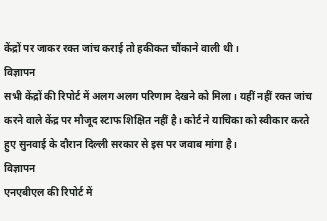केंद्रों पर जाकर रक्त जांच कराई तो हकीकत चौंकाने वाली थी।
विज्ञापन
सभी केंद्रों की रिपोर्ट में अलग अलग परिणाम देखने को मिला। यहीं नहीं रक्त जांच करने वाले केंद्र पर मौजूद स्टाफ शिक्षित नहीं है। कोर्ट ने याचिका को स्वीकार करते हुए सुनवाई के दौरान दिल्ली सरकार से इस पर जवाब मांगा है।
विज्ञापन
एनएबीएल की रिपोर्ट में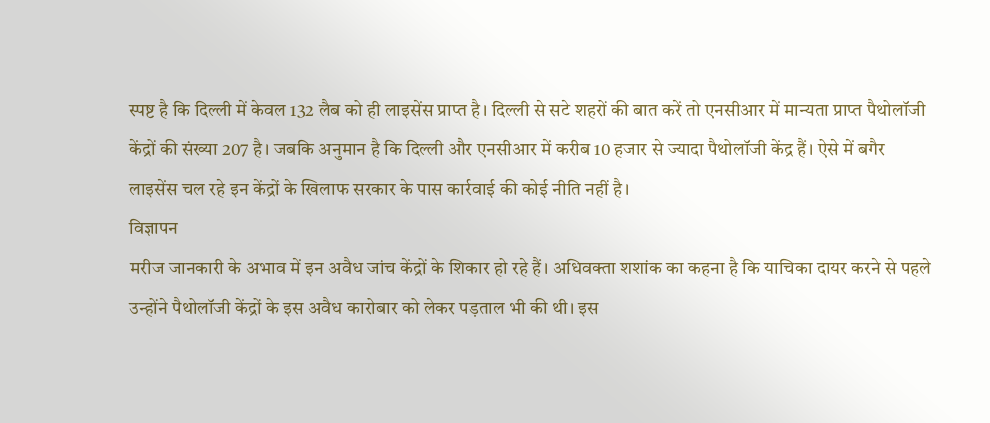स्पष्ट है कि दिल्ली में केवल 132 लैब को ही लाइसेंस प्राप्त है। दिल्ली से सटे शहरों की बात करें तो एनसीआर में मान्यता प्राप्त पैथोलॉजी केंद्रों की संख्या 207 है। जबकि अनुमान है कि दिल्ली और एनसीआर में करीब 10 हजार से ज्यादा पैथोलॉजी केंद्र हैं। ऐसे में बगैर लाइसेंस चल रहे इन केंद्रों के खिलाफ सरकार के पास कार्रवाई की कोई नीति नहीं है।
विज्ञापन
मरीज जानकारी के अभाव में इन अवैध जांच केंद्रों के शिकार हो रहे हैं। अधिवक्ता शशांक का कहना है कि याचिका दायर करने से पहले उन्होंने पैथोलॉजी केंद्रों के इस अवैध कारोबार को लेकर पड़ताल भी की थी। इस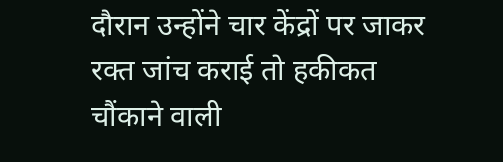दौरान उन्होंने चार केंद्रों पर जाकर रक्त जांच कराई तो हकीकत चौंकाने वाली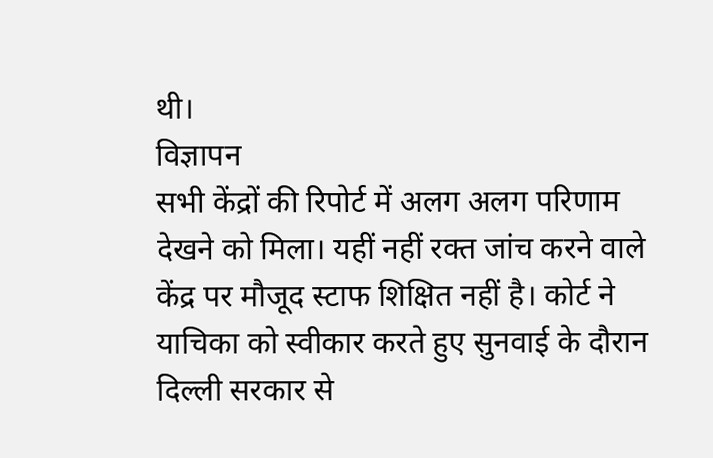थी।
विज्ञापन
सभी केंद्रों की रिपोर्ट में अलग अलग परिणाम देखने को मिला। यहीं नहीं रक्त जांच करने वाले केंद्र पर मौजूद स्टाफ शिक्षित नहीं है। कोर्ट ने याचिका को स्वीकार करते हुए सुनवाई के दौरान दिल्ली सरकार से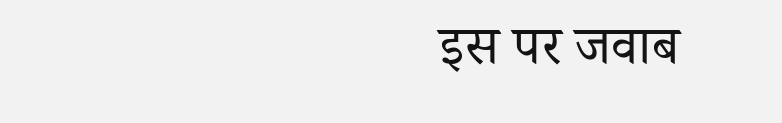इस पर जवाब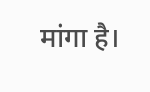मांगा है।